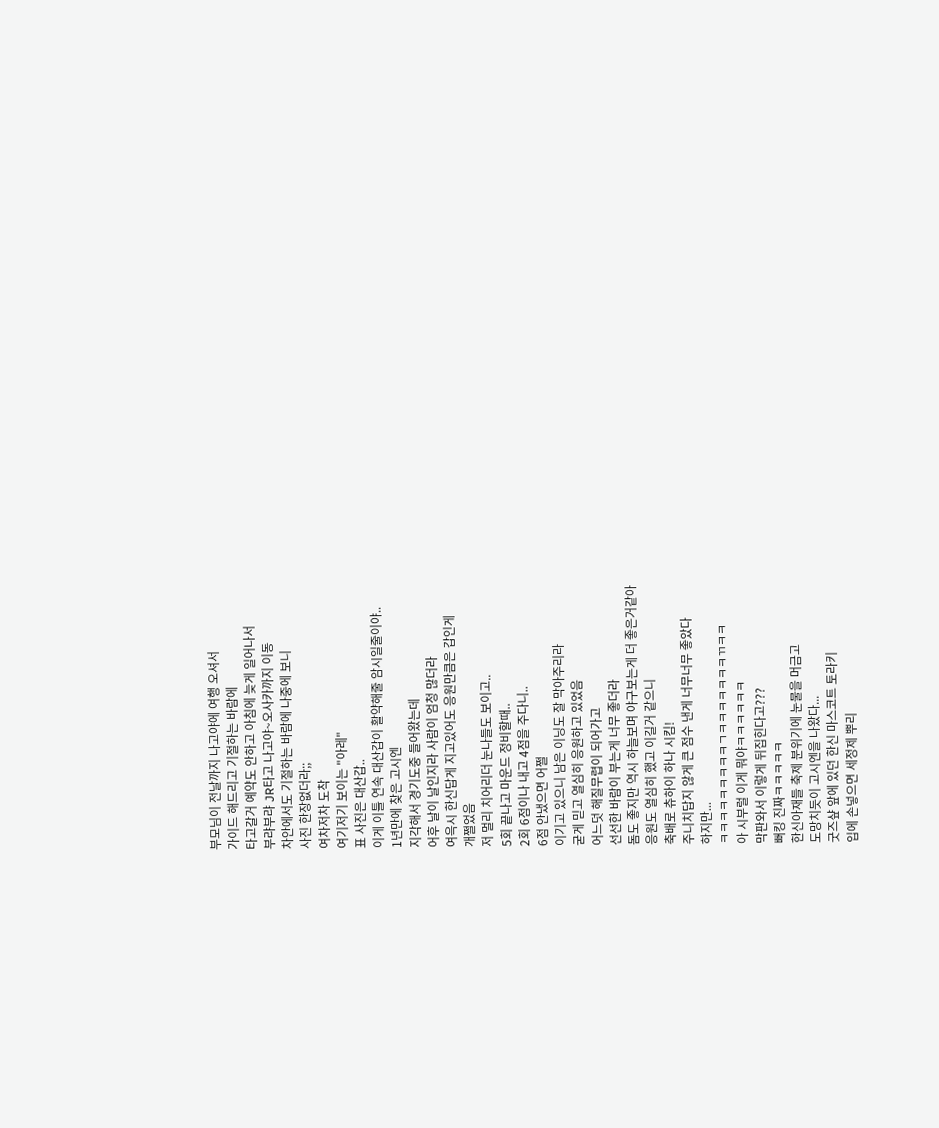부모님이 전날까지 나고야에 여행 오셔서
가이드 해드리고 기절하는 바람에
타고갈거 예약도 안하고 아침에 늦게 일어나서
부랴부랴 JR타고 나고야~오사카까지 이동
차안에서도 기절하는 바람에 나중에 보니
사진 한장없더라;;
여차저차 도착
여기저기 보이는 "아레"
표 사진은 대산갑..
이게 이틀 연속 대산갑이 활약해줄 암시일줄이야..
1년만에 찾은 고시엔
지각해서 경기도중 들어왔는데
어후 날이 날인지라 사람이 엄청 많더라
여윽시 한신답게 지고있어도 응원만큼은 갑인게
개쩔었음
저 멀리 치어리더 눈나들도 보이고..
5회 끝나고 마운드 정비할때..
2회 6점이나 내고 4점을 주다니..
6점 안냈으면 어쩔
이기고 있으니 남은 이닝도 잘 막아주리라
굳게 믿고 열심히 응원하고 있었음
어느덧 해질무렵이 되어가고
선선한 바람이 부는게 너무 좋더라
돔도 좋지만 역시 하늘보며 야구보는게 더 좋은거같아
응원도 열심히 했고 이길거 같으니
축배로 츄하이 하나 시킴!
주니치답지 않게 큰 점수 낸게 너무너무 좋았다
하지만...
ㅋㅋㅋㅋㅋㅋㅋㅋㅋㄱㅋㅋㅋㅋㅋㅋㅋㄲㅋㅋ
아 시부럴 이게 뭐야ㅋㅋㅋㅋㅋㅋ
막판와서 이렇게 뒤집힌다고???
뻐킹 진짜ㅋㅋㅋㅋㅋ
한신아재들 축제 분위기에 눈물을 머금고
도망치듯이 고시엔을 나왔다...
굿즈샾 앞에 있던 한신 마스코트 토라키
입에 손넣으면 세정제 뿌리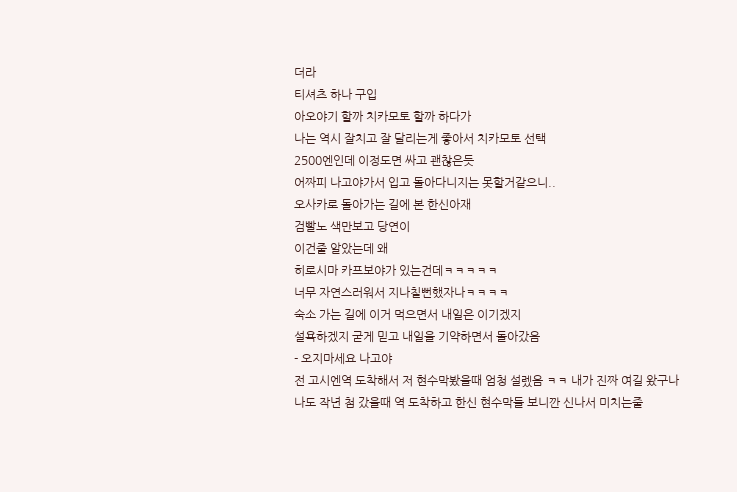더라
티셔츠 하나 구입
아오야기 할까 치카모토 할까 하다가
나는 역시 잘치고 잘 달리는게 좋아서 치카모토 선택
2500엔인데 이정도면 싸고 괜찮은듯
어짜피 나고야가서 입고 돌아다니지는 못할거같으니..
오사카로 돌아가는 길에 본 한신아재
검빨노 색만보고 당연이
이건줄 알았는데 왜
히로시마 카프보야가 있는건데ㅋㅋㅋㅋㅋ
너무 자연스러워서 지나칠뻔했자나ㅋㅋㅋㅋ
숙소 가는 길에 이거 먹으면서 내일은 이기겠지
설욕하겠지 굳게 믿고 내일을 기약하면서 돌아갔음
- 오지마세요 나고야
전 고시엔역 도착해서 저 현수막봤을때 엄청 설렜음 ㅋㅋ 내가 진짜 여길 왔구나
나도 작년 첨 갔을때 역 도착하고 한신 현수막들 보니깐 신나서 미치는줄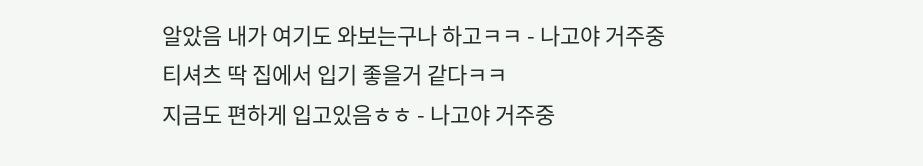알았음 내가 여기도 와보는구나 하고ㅋㅋ - 나고야 거주중
티셔츠 딱 집에서 입기 좋을거 같다ㅋㅋ
지금도 편하게 입고있음ㅎㅎ - 나고야 거주중